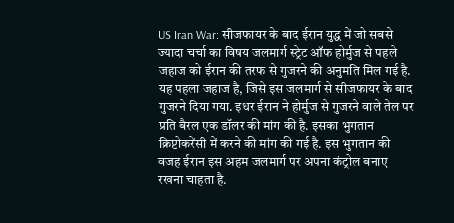US Iran War: सीजफायर के बाद ईरान युद्ध में जो सबसे ज्यादा चर्चा का विषय जलमार्ग स्ट्रेट ऑफ होर्मुज से पहले जहाज को ईरान की तरफ से गुजरने की अनुमति मिल गई है. यह पहला जहाज है, जिसे इस जलमार्ग से सीजफायर के बाद गुजरने दिया गया. इधर ईरान ने होर्मुज से गुजरने वाले तेल पर प्रति बैरल एक डॉलर की मांग की है. इसका भुगतान क्रिप्टोकरेंसी में करने की मांग की गई है. इस भुगतान की वजह ईरान इस अहम जलमार्ग पर अपना कंट्रोल बनाए रखना चाहता है.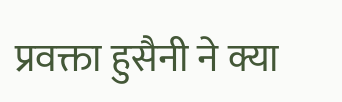प्रवक्ता हुसैनी ने क्या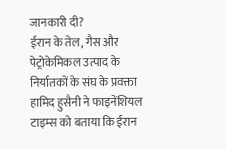जानकारी दी?
ईरान के तेल, गैस और पेट्रोकेमिकल उत्पाद के निर्यातकों के संघ के प्रवक्ता हामिद हुसैनी ने फाइनेंशियल टाइम्स को बताया कि ईरान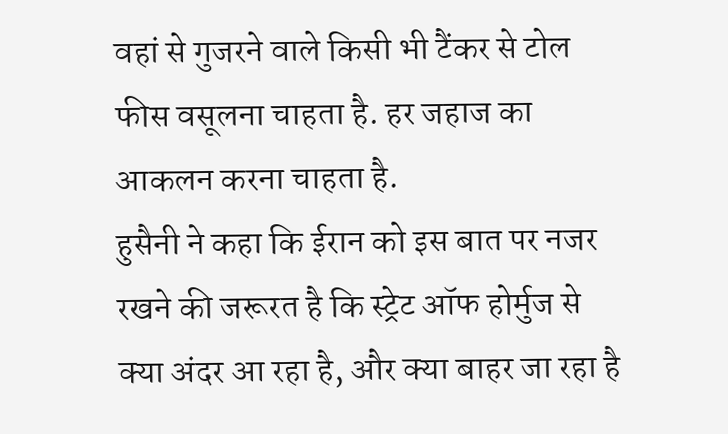वहां से गुजरने वाले किसी भी टैंकर से टोल फीस वसूलना चाहता है. हर जहाज का आकलन करना चाहता है.
हुसैनी ने कहा कि ईरान को इस बात पर नजर रखने की जरूरत है कि स्ट्रेट ऑफ होर्मुज से क्या अंदर आ रहा है, और क्या बाहर जा रहा है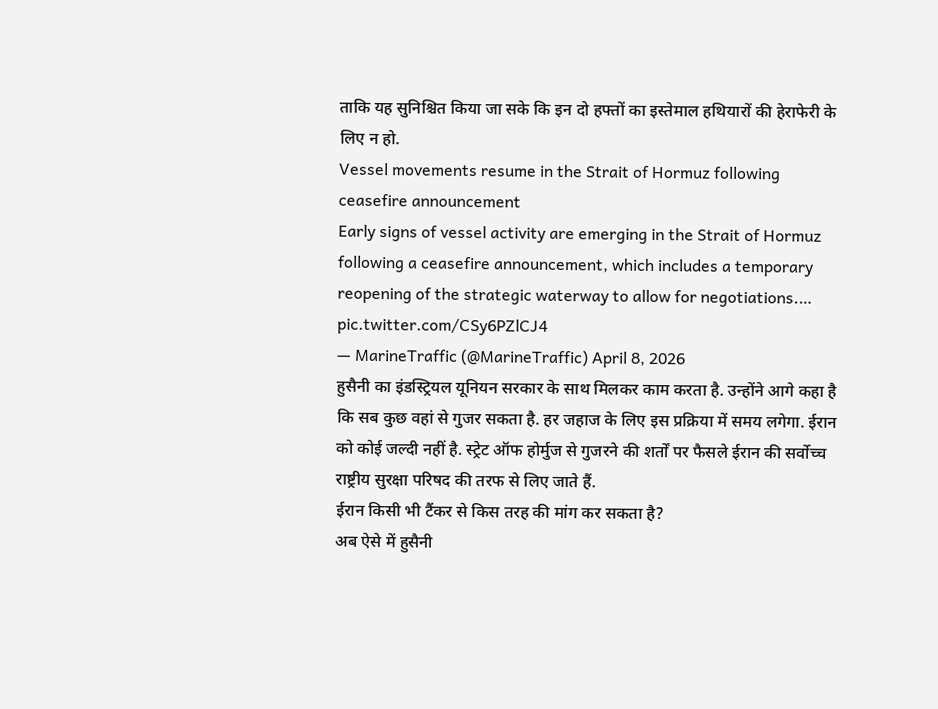ताकि यह सुनिश्चित किया जा सके कि इन दो हफ्तों का इस्तेमाल हथियारों की हेराफेरी के लिए न हो.
Vessel movements resume in the Strait of Hormuz following ceasefire announcement
Early signs of vessel activity are emerging in the Strait of Hormuz following a ceasefire announcement, which includes a temporary reopening of the strategic waterway to allow for negotiations.… pic.twitter.com/CSy6PZlCJ4
— MarineTraffic (@MarineTraffic) April 8, 2026
हुसैनी का इंडस्ट्रियल यूनियन सरकार के साथ मिलकर काम करता है. उन्होंने आगे कहा है कि सब कुछ वहां से गुजर सकता है. हर जहाज के लिए इस प्रक्रिया में समय लगेगा. ईरान को कोई जल्दी नहीं है. स्ट्रेट ऑफ होर्मुज से गुजरने की शर्तों पर फैसले ईरान की सर्वोच्च राष्ट्रीय सुरक्षा परिषद की तरफ से लिए जाते हैं.
ईरान किसी भी टैंकर से किस तरह की मांग कर सकता है?
अब ऐसे में हुसैनी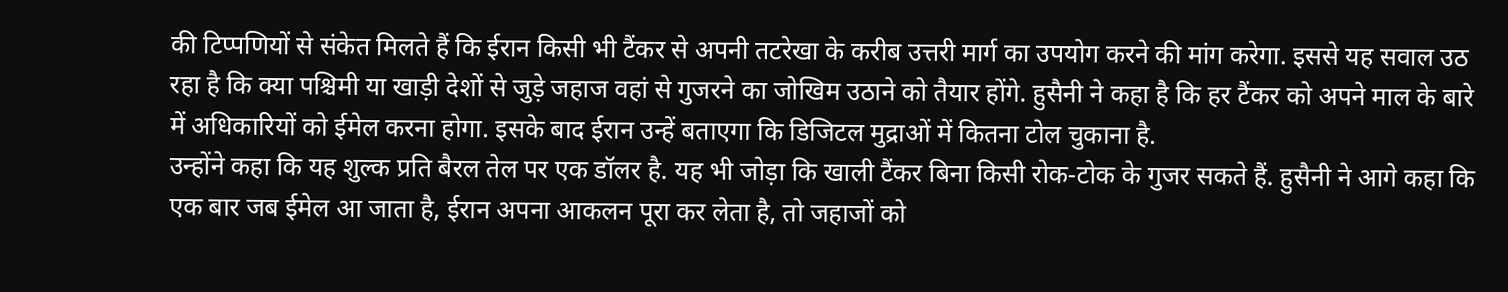की टिप्पणियों से संकेत मिलते हैं कि ईरान किसी भी टैंकर से अपनी तटरेखा के करीब उत्तरी मार्ग का उपयोग करने की मांग करेगा. इससे यह सवाल उठ रहा है कि क्या पश्चिमी या खाड़ी देशों से जुड़े जहाज वहां से गुजरने का जोखिम उठाने को तैयार होंगे. हुसैनी ने कहा है कि हर टैंकर को अपने माल के बारे में अधिकारियों को ईमेल करना होगा. इसके बाद ईरान उन्हें बताएगा कि डिजिटल मुद्राओं में कितना टोल चुकाना है.
उन्होंने कहा कि यह शुल्क प्रति बैरल तेल पर एक डॉलर है. यह भी जोड़ा कि खाली टैंकर बिना किसी रोक-टोक के गुजर सकते हैं. हुसैनी ने आगे कहा कि एक बार जब ईमेल आ जाता है, ईरान अपना आकलन पूरा कर लेता है, तो जहाजों को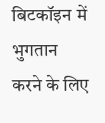बिटकॉइन में भुगतान करने के लिए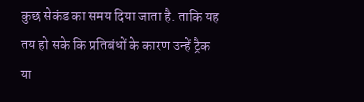कुछ सेकंड का समय दिया जाता है. ताकि यह तय हो सके कि प्रतिबंधों के कारण उन्हें ट्रैक या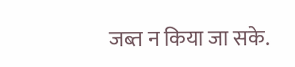जब्त न किया जा सके.